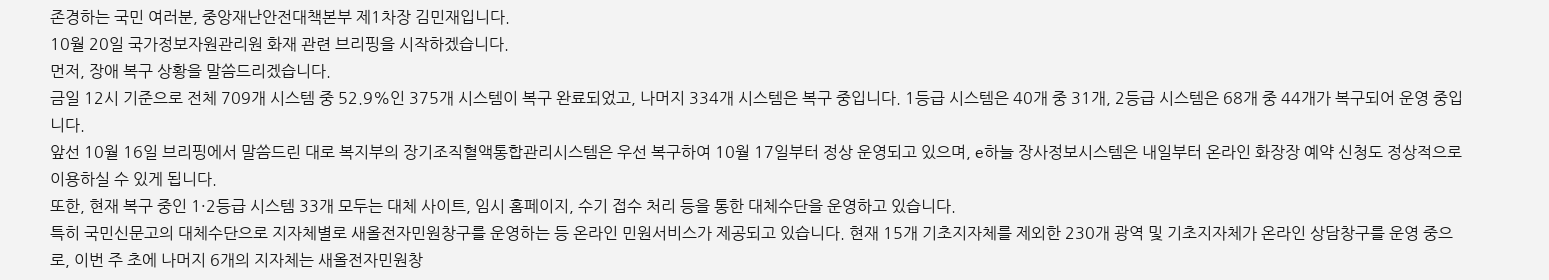존경하는 국민 여러분, 중앙재난안전대책본부 제1차장 김민재입니다.
10월 20일 국가정보자원관리원 화재 관련 브리핑을 시작하겠습니다.
먼저, 장애 복구 상황을 말씀드리겠습니다.
금일 12시 기준으로 전체 709개 시스템 중 52.9%인 375개 시스템이 복구 완료되었고, 나머지 334개 시스템은 복구 중입니다. 1등급 시스템은 40개 중 31개, 2등급 시스템은 68개 중 44개가 복구되어 운영 중입니다.
앞선 10월 16일 브리핑에서 말씀드린 대로 복지부의 장기조직혈액통합관리시스템은 우선 복구하여 10월 17일부터 정상 운영되고 있으며, e하늘 장사정보시스템은 내일부터 온라인 화장장 예약 신청도 정상적으로 이용하실 수 있게 됩니다.
또한, 현재 복구 중인 1·2등급 시스템 33개 모두는 대체 사이트, 임시 홈페이지, 수기 접수 처리 등을 통한 대체수단을 운영하고 있습니다.
특히 국민신문고의 대체수단으로 지자체별로 새올전자민원창구를 운영하는 등 온라인 민원서비스가 제공되고 있습니다. 현재 15개 기초지자체를 제외한 230개 광역 및 기초지자체가 온라인 상담창구를 운영 중으로, 이번 주 초에 나머지 6개의 지자체는 새올전자민원창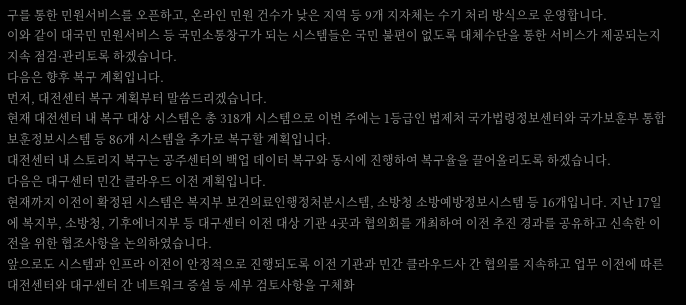구를 통한 민원서비스를 오픈하고, 온라인 민원 건수가 낮은 지역 등 9개 지자체는 수기 처리 방식으로 운영합니다.
이와 같이 대국민 민원서비스 등 국민소통창구가 되는 시스템들은 국민 불편이 없도록 대체수단을 통한 서비스가 제공되는지 지속 점검·관리토록 하겠습니다.
다음은 향후 복구 계획입니다.
먼저, 대전센터 복구 계획부터 말씀드리겠습니다.
현재 대전센터 내 복구 대상 시스템은 총 318개 시스템으로 이번 주에는 1등급인 법제처 국가법령정보센터와 국가보훈부 통합보훈정보시스템 등 86개 시스템을 추가로 복구할 계획입니다.
대전센터 내 스토리지 복구는 공주센터의 백업 데이터 복구와 동시에 진행하여 복구율을 끌어올리도록 하겠습니다.
다음은 대구센터 민간 클라우드 이전 계획입니다.
현재까지 이전이 확정된 시스템은 복지부 보건의료인행정처분시스템, 소방청 소방예방정보시스템 등 16개입니다. 지난 17일에 복지부, 소방청, 기후에너지부 등 대구센터 이전 대상 기관 4곳과 협의회를 개최하여 이전 추진 경과를 공유하고 신속한 이전을 위한 협조사항을 논의하였습니다.
앞으로도 시스템과 인프라 이전이 안정적으로 진행되도록 이전 기관과 민간 클라우드사 간 협의를 지속하고 업무 이전에 따른 대전센터와 대구센터 간 네트워크 증설 등 세부 검토사항을 구체화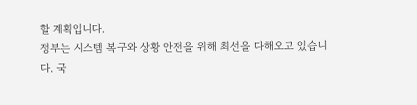할 계획입니다.
정부는 시스템 복구와 상황 안전을 위해 최선을 다해오고 있습니다. 국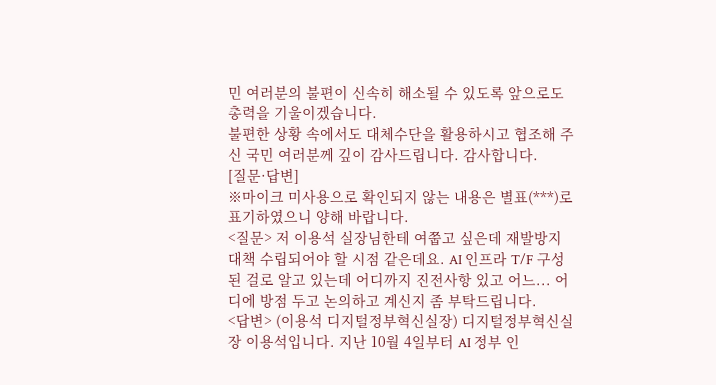민 여러분의 불편이 신속히 해소될 수 있도록 앞으로도 총력을 기울이겠습니다.
불편한 상황 속에서도 대체수단을 활용하시고 협조해 주신 국민 여러분께 깊이 감사드립니다. 감사합니다.
[질문·답변]
※마이크 미사용으로 확인되지 않는 내용은 별표(***)로 표기하였으니 양해 바랍니다.
<질문> 저 이용석 실장님한테 여쭙고 싶은데 재발방지대책 수립되어야 할 시점 같은데요. AI 인프라 T/F 구성된 걸로 알고 있는데 어디까지 진전사항 있고 어느... 어디에 방점 두고 논의하고 계신지 좀 부탁드립니다.
<답변> (이용석 디지털정부혁신실장) 디지털정부혁신실장 이용석입니다. 지난 10월 4일부터 AI 정부 인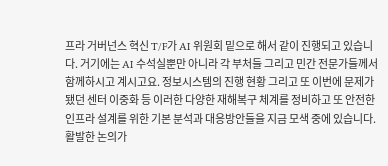프라 거버넌스 혁신 T/F가 AI 위원회 밑으로 해서 같이 진행되고 있습니다. 거기에는 AI 수석실뿐만 아니라 각 부처들 그리고 민간 전문가들께서 함께하시고 계시고요. 정보시스템의 진행 현황 그리고 또 이번에 문제가 됐던 센터 이중화 등 이러한 다양한 재해복구 체계를 정비하고 또 안전한 인프라 설계를 위한 기본 분석과 대응방안들을 지금 모색 중에 있습니다.
활발한 논의가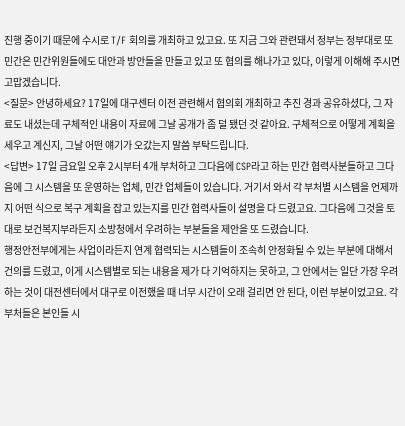진행 중이기 때문에 수시로 T/F 회의를 개최하고 있고요. 또 지금 그와 관련돼서 정부는 정부대로 또 민간은 민간위원들에도 대안과 방안들을 만들고 있고 또 협의를 해나가고 있다, 이렇게 이해해 주시면 고맙겠습니다.
<질문> 안녕하세요? 17일에 대구센터 이전 관련해서 협의회 개최하고 추진 경과 공유하셨다, 그 자료도 내셨는데 구체적인 내용이 자료에 그날 공개가 좀 덜 됐던 것 같아요. 구체적으로 어떻게 계획을 세우고 계신지, 그날 어떤 얘기가 오갔는지 말씀 부탁드립니다.
<답변> 17일 금요일 오후 2시부터 4개 부처하고 그다음에 CSP라고 하는 민간 협력사분들하고 그다음에 그 시스템을 또 운영하는 업체, 민간 업체들이 있습니다. 거기서 와서 각 부처별 시스템을 언제까지 어떤 식으로 복구 계획을 잡고 있는지를 민간 협력사들이 설명을 다 드렸고요. 그다음에 그것을 토대로 보건복지부라든지 소방청에서 우려하는 부분들을 제안을 또 드렸습니다.
행정안전부에게는 사업이라든지 연계 협력되는 시스템들이 조속히 안정화될 수 있는 부분에 대해서 건의를 드렸고, 이게 시스템별로 되는 내용을 제가 다 기억하지는 못하고, 그 안에서는 일단 가장 우려하는 것이 대전센터에서 대구로 이전했을 때 너무 시간이 오래 걸리면 안 된다, 이런 부분이었고요. 각 부처들은 본인들 시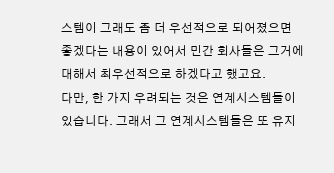스템이 그래도 좀 더 우선적으로 되어졌으면 좋겠다는 내용이 있어서 민간 회사들은 그거에 대해서 최우선적으로 하겠다고 했고요.
다만, 한 가지 우려되는 것은 연계시스템들이 있습니다. 그래서 그 연계시스템들은 또 유지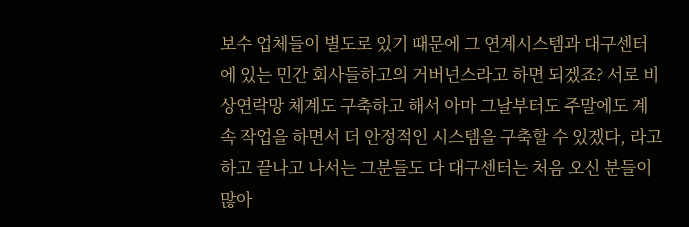보수 업체들이 별도로 있기 때문에 그 연계시스템과 대구센터에 있는 민간 회사들하고의 거버넌스라고 하면 되겠죠? 서로 비상연락망 체계도 구축하고 해서 아마 그날부터도 주말에도 계속 작업을 하면서 더 안정적인 시스템을 구축할 수 있겠다, 라고 하고 끝나고 나서는 그분들도 다 대구센터는 처음 오신 분들이 많아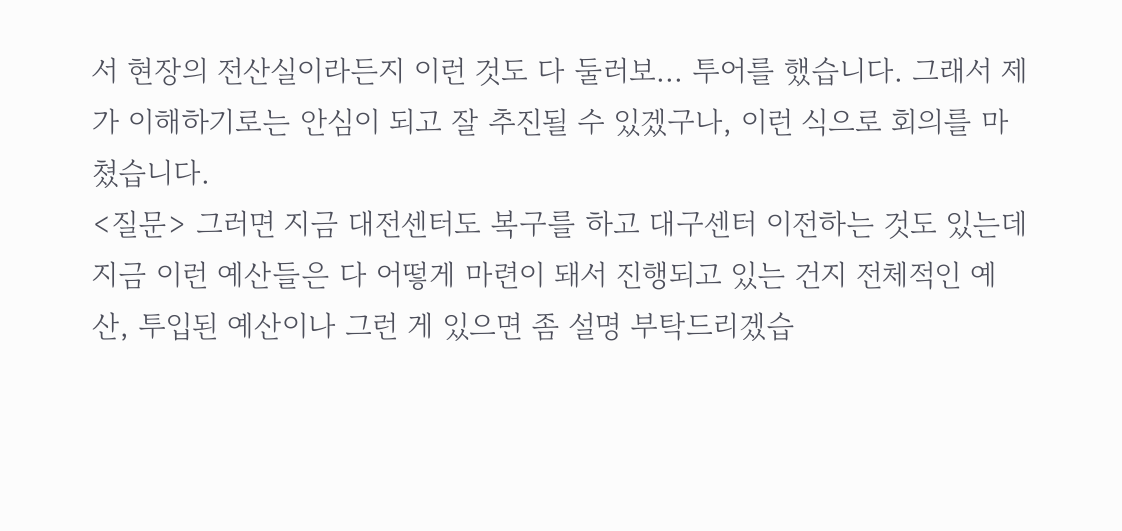서 현장의 전산실이라든지 이런 것도 다 둘러보... 투어를 했습니다. 그래서 제가 이해하기로는 안심이 되고 잘 추진될 수 있겠구나, 이런 식으로 회의를 마쳤습니다.
<질문> 그러면 지금 대전센터도 복구를 하고 대구센터 이전하는 것도 있는데 지금 이런 예산들은 다 어떻게 마련이 돼서 진행되고 있는 건지 전체적인 예산, 투입된 예산이나 그런 게 있으면 좀 설명 부탁드리겠습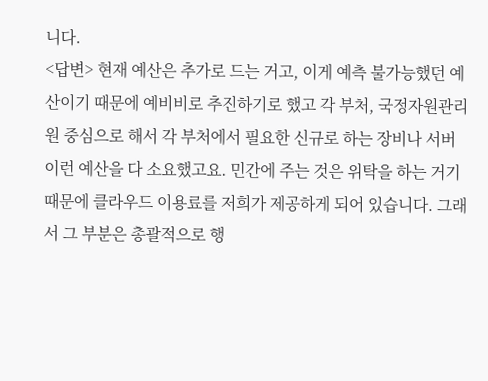니다.
<답변> 현재 예산은 추가로 드는 거고, 이게 예측 불가능했던 예산이기 때문에 예비비로 추진하기로 했고 각 부처, 국정자원관리원 중심으로 해서 각 부처에서 필요한 신규로 하는 장비나 서버 이런 예산을 다 소요했고요. 민간에 주는 것은 위탁을 하는 거기 때문에 클라우드 이용료를 저희가 제공하게 되어 있습니다. 그래서 그 부분은 총괄적으로 행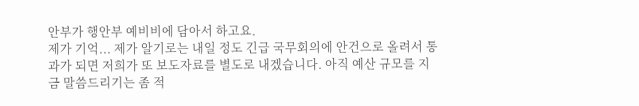안부가 행안부 예비비에 담아서 하고요.
제가 기억... 제가 알기로는 내일 정도 긴급 국무회의에 안건으로 올려서 통과가 되면 저희가 또 보도자료를 별도로 내겠습니다. 아직 예산 규모를 지금 말씀드리기는 좀 적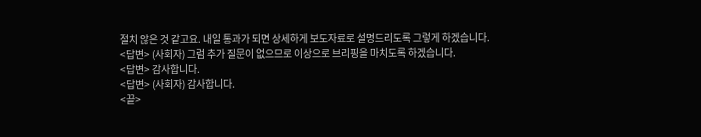절치 않은 것 같고요. 내일 통과가 되면 상세하게 보도자료로 설명드리도록 그렇게 하겠습니다.
<답변> (사회자) 그럼 추가 질문이 없으므로 이상으로 브리핑을 마치도록 하겠습니다.
<답변> 감사합니다.
<답변> (사회자) 감사합니다.
<끝>